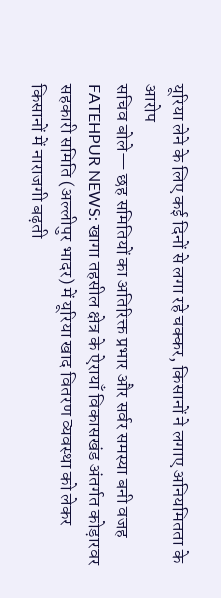यूरिया लेने के लिए कई दिनों से लगा रहे चक्कर, किसानों ने लगाए अनियमितता के आरोप
सचिव बोले— छह समितियों का अतिरिक्त प्रभार और सर्वर समस्या बनी वजह
FATEHPUR NEWS: खागा तहसील क्षेत्र के ऐरायाँ विकासखंड अंतर्गत कोड़ारवर सहकारी समिति (अल्लीपुर भादर) में यूरिया खाद वितरण व्यवस्था को लेकर किसानों में नाराजगी बढ़ती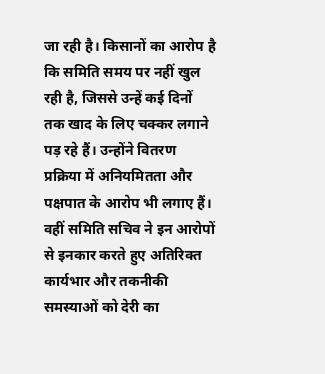जा रही है। किसानों का आरोप है कि समिति समय पर नहीं खुल रही है, जिससे उन्हें कई दिनों तक खाद के लिए चक्कर लगाने पड़ रहे हैं। उन्होंने वितरण प्रक्रिया में अनियमितता और पक्षपात के आरोप भी लगाए हैं। वहीं समिति सचिव ने इन आरोपों से इनकार करते हुए अतिरिक्त कार्यभार और तकनीकी समस्याओं को देरी का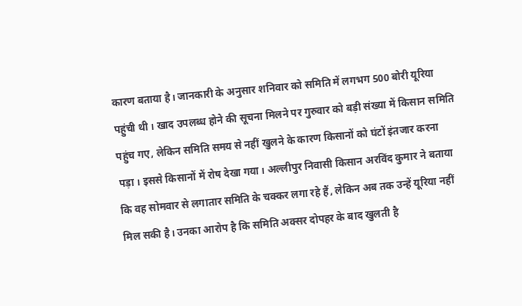कारण बताया है। जानकारी के अनुसार शनिवार को समिति में लगभग 500 बोरी यूरिया पहुंची थी। खाद उपलब्ध होने की सूचना मिलने पर गुरुवार को बड़ी संख्या में किसान समिति पहुंच गए, लेकिन समिति समय से नहीं खुलने के कारण किसानों को घंटों इंतजार करना पड़ा। इससे किसानों में रोष देखा गया। अल्लीपुर निवासी किसान अरविंद कुमार ने बताया कि वह सोमवार से लगातार समिति के चक्कर लगा रहे हैं, लेकिन अब तक उन्हें यूरिया नहीं मिल सकी है। उनका आरोप है कि समिति अक्सर दोपहर के बाद खुलती है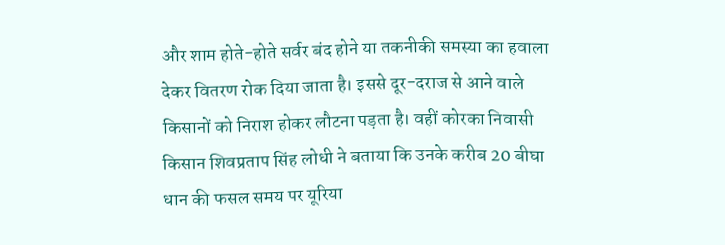और शाम होते-होते सर्वर बंद होने या तकनीकी समस्या का हवाला देकर वितरण रोक दिया जाता है। इससे दूर-दराज से आने वाले किसानों को निराश होकर लौटना पड़ता है। वहीं कोरका निवासी किसान शिवप्रताप सिंह लोधी ने बताया कि उनके करीब 20 बीघा धान की फसल समय पर यूरिया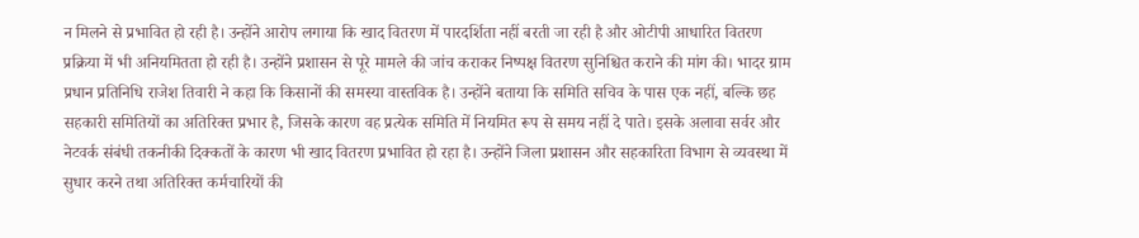न मिलने से प्रभावित हो रही है। उन्होंने आरोप लगाया कि खाद वितरण में पारदर्शिता नहीं बरती जा रही है और ओटीपी आधारित वितरण प्रक्रिया में भी अनियमितता हो रही है। उन्होंने प्रशासन से पूरे मामले की जांच कराकर निष्पक्ष वितरण सुनिश्चित कराने की मांग की। भादर ग्राम प्रधान प्रतिनिधि राजेश तिवारी ने कहा कि किसानों की समस्या वास्तविक है। उन्होंने बताया कि समिति सचिव के पास एक नहीं, बल्कि छह सहकारी समितियों का अतिरिक्त प्रभार है, जिसके कारण वह प्रत्येक समिति में नियमित रूप से समय नहीं दे पाते। इसके अलावा सर्वर और नेटवर्क संबंधी तकनीकी दिक्कतों के कारण भी खाद वितरण प्रभावित हो रहा है। उन्होंने जिला प्रशासन और सहकारिता विभाग से व्यवस्था में सुधार करने तथा अतिरिक्त कर्मचारियों की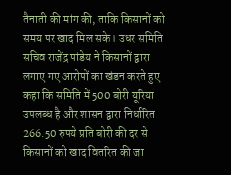तैनाती की मांग की, ताकि किसानों को समय पर खाद मिल सके। उधर समिति सचिव राजेंद्र पांडेय ने किसानों द्वारा लगाए गए आरोपों का खंडन करते हुए कहा कि समिति में 500 बोरी यूरिया उपलब्ध है और शासन द्वारा निर्धारित 266.50 रुपये प्रति बोरी की दर से किसानों को खाद वितरित की जा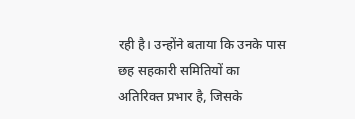रही है। उन्होंने बताया कि उनके पास छह सहकारी समितियों का अतिरिक्त प्रभार है, जिसके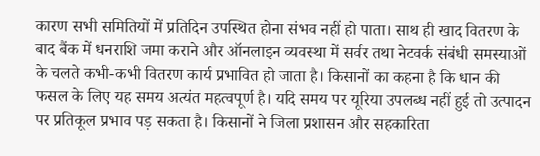कारण सभी समितियों में प्रतिदिन उपस्थित होना संभव नहीं हो पाता। साथ ही खाद वितरण के बाद बैंक में धनराशि जमा कराने और ऑनलाइन व्यवस्था में सर्वर तथा नेटवर्क संबंधी समस्याओं के चलते कभी-कभी वितरण कार्य प्रभावित हो जाता है। किसानों का कहना है कि धान की फसल के लिए यह समय अत्यंत महत्वपूर्ण है। यदि समय पर यूरिया उपलब्ध नहीं हुई तो उत्पादन पर प्रतिकूल प्रभाव पड़ सकता है। किसानों ने जिला प्रशासन और सहकारिता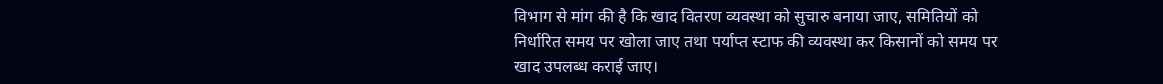विभाग से मांग की है कि खाद वितरण व्यवस्था को सुचारु बनाया जाए, समितियों को निर्धारित समय पर खोला जाए तथा पर्याप्त स्टाफ की व्यवस्था कर किसानों को समय पर खाद उपलब्ध कराई जाए।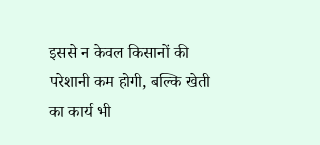इससे न केवल किसानों की परेशानी कम होगी, बल्कि खेती का कार्य भी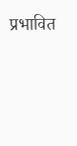प्रभावित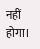नहीं होगा।